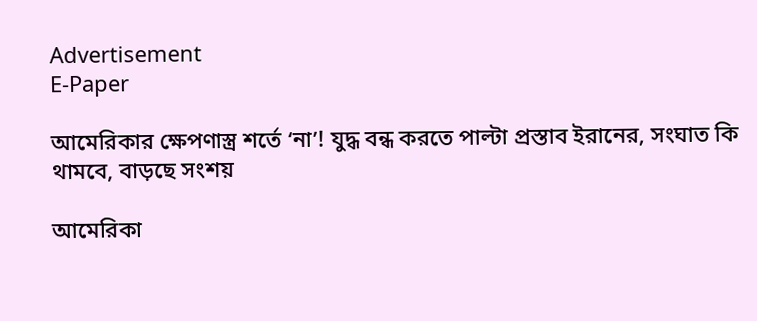Advertisement
E-Paper

আমেরিকার ক্ষেপণাস্ত্র শর্তে ‘না’! যুদ্ধ বন্ধ করতে পাল্টা প্রস্তাব ইরানের, সংঘাত কি থামবে, বাড়ছে সংশয়

আমেরিকা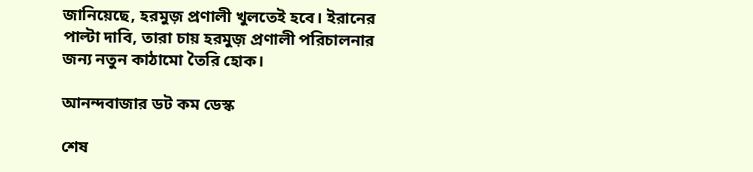জানিয়েছে, হরমুজ় প্রণালী খুলতেই হবে। ইরানের পাল্টা দাবি, তারা চায় হরমুজ় প্রণালী পরিচালনার জন্য নতুন কাঠামো তৈরি হোক।

আনন্দবাজার ডট কম ডেস্ক

শেষ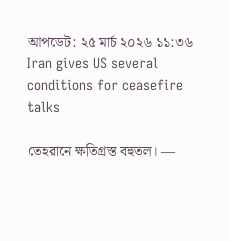আপডেট: ২৫ মার্চ ২০২৬ ১১:৩৬
Iran gives US several conditions for ceasefire talks

তেহরানে ক্ষতিগ্রস্ত বহুতল। —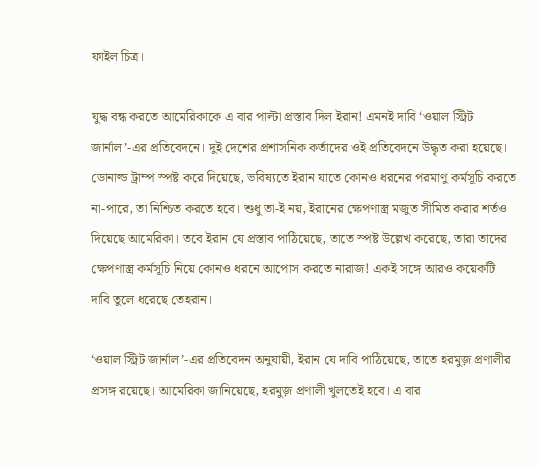ফাইল চিত্র।

যুদ্ধ বন্ধ করতে আমেরিকাকে এ বার পাল্টা প্রস্তাব দিল ইরান! এমনই দাবি ‘ওয়াল স্ট্রিট জার্নাল’-এর প্রতিবেদনে। দুই দেশের প্রশাসনিক কর্তাদের ওই প্রতিবেদনে উদ্ধৃত করা হয়েছে। ডোনাল্ড ট্রাম্প স্পষ্ট করে দিয়েছে, ভবিষ্যতে ইরান যাতে কোনও ধরনের পরমাণু কর্মসূচি করতে না-পারে, তা নিশ্চিত করতে হবে। শুধু তা-ই নয়, ইরানের ক্ষেপণাস্ত্র মজুত সীমিত করার শর্তও দিয়েছে আমেরিকা। তবে ইরান যে প্রস্তাব পাঠিয়েছে, তাতে স্পষ্ট উল্লেখ করেছে, তারা তাদের ক্ষেপণাস্ত্র কর্মসূচি নিয়ে কোনও ধরনে আপোস করতে নারাজ! একই সঙ্গে আরও কয়েকটি দাবি তুলে ধরেছে তেহরান।

‘ওয়াল স্ট্রিট জার্নাল’-এর প্রতিবেদন অনুযায়ী, ইরান যে দাবি পাঠিয়েছে, তাতে হরমুজ় প্রণালীর প্রসঙ্গ রয়েছে। আমেরিকা জানিয়েছে, হরমুজ় প্রণালী খুলতেই হবে। এ বার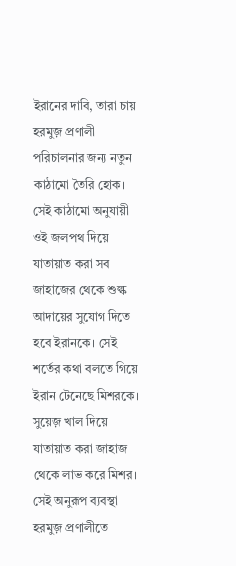ইরানের দাবি, তারা চায় হরমুজ় প্রণালী পরিচালনার জন্য নতুন কাঠামো তৈরি হোক। সেই কাঠামো অনুযায়ী ওই জলপথ দিয়ে যাতায়াত করা সব জাহাজের থেকে শুল্ক আদায়ের সুযোগ দিতে হবে ইরানকে। সেই শর্তের কথা বলতে গিয়ে ইরান টেনেছে মিশরকে। সুয়েজ় খাল দিয়ে যাতায়াত করা জাহাজ থেকে লাভ করে মিশর। সেই অনুরূপ ব্যবস্থা হরমুজ় প্রণালীতে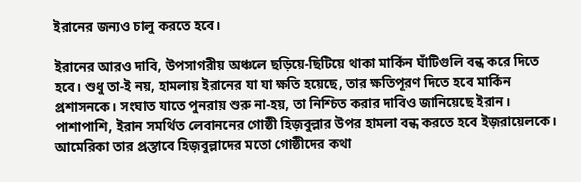ইরানের জন্যও চালু করতে হবে।

ইরানের আরও দাবি, উপসাগরীয় অঞ্চলে ছড়িয়ে-ছিটিয়ে থাকা মার্কিন ঘাঁটিগুলি বন্ধ করে দিতে হবে। শুধু তা-ই নয়, হামলায় ইরানের যা যা ক্ষতি হয়েছে, তার ক্ষতিপূরণ দিতে হবে মার্কিন প্রশাসনকে। সংঘাত যাতে পুনরায় শুরু না-হয়, তা নিশ্চিত করার দাবিও জানিয়েছে ইরান। পাশাপাশি, ইরান সমর্থিত লেবাননের গোষ্ঠী হিজ়বুল্লার উপর হামলা বন্ধ করতে হবে ইজ়রায়েলকে। আমেরিকা তার প্রস্তাবে হিজ়বুল্লাদের মতো গোষ্ঠীদের কথা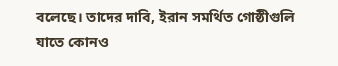বলেছে। তাদের দাবি, ইরান সমর্থিত গোষ্ঠীগুলি যাতে কোনও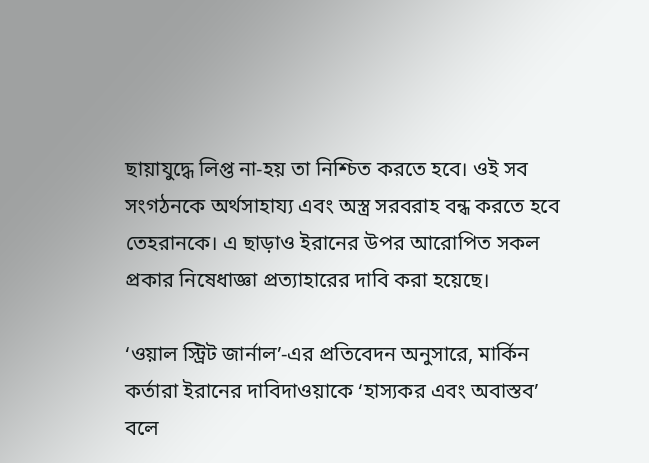ছায়াযুদ্ধে লিপ্ত না-হয় তা নিশ্চিত করতে হবে। ওই সব সংগঠনকে অর্থসাহায্য এবং অস্ত্র সরবরাহ বন্ধ করতে হবে তেহরানকে। এ ছাড়াও ইরানের উপর আরোপিত সকল প্রকার নিষেধাজ্ঞা প্রত্যাহারের দাবি করা হয়েছে।

‘ওয়াল স্ট্রিট জার্নাল’-এর প্রতিবেদন অনুসারে, মার্কিন কর্তারা ইরানের দাবিদাওয়াকে ‘হাস্যকর এবং অবাস্তব’ বলে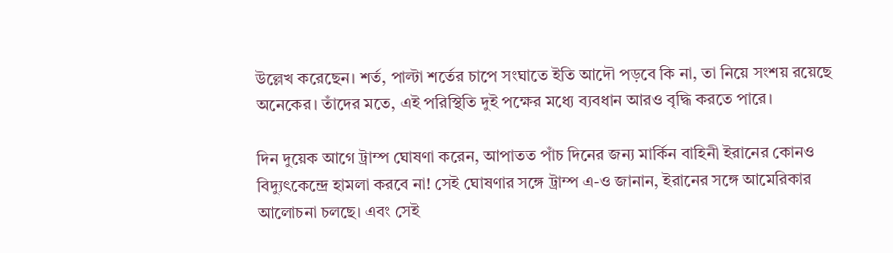উল্লেখ করেছেন। শর্ত, পাল্টা শর্তের চাপে সংঘাতে ইতি আদৌ পড়বে কি না, তা নিয়ে সংশয় রয়েছে অনেকের। তাঁদের মতে, এই পরিস্থিতি দুই পক্ষের মধ্যে ব্যবধান আরও বৃদ্ধি করতে পারে।

দিন দুয়েক আগে ট্রাম্প ঘোষণা করেন, আপাতত পাঁচ দিনের জন্য মার্কিন বাহিনী ইরানের কোনও বিদ্যুৎকেন্দ্রে হামলা করবে না! সেই ঘোষণার সঙ্গে ট্রাম্প এ-ও জানান, ইরানের সঙ্গে আমেরিকার আলোচনা চলছে। এবং সেই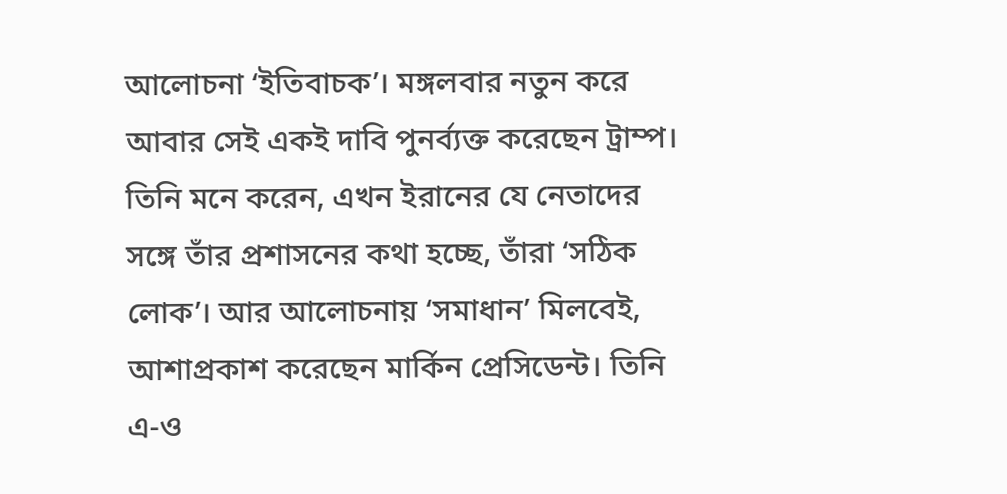আলোচনা ‘ইতিবাচক’। মঙ্গলবার নতুন করে আবার সেই একই দাবি পুনর্ব্যক্ত করেছেন ট্রাম্প। তিনি মনে করেন, এখন ইরানের যে নেতাদের সঙ্গে তাঁর প্রশাসনের কথা হচ্ছে, তাঁরা ‘সঠিক লোক’। আর আলোচনায় ‘সমাধান’ মিলবেই, আশাপ্রকাশ করেছেন মার্কিন প্রেসিডেন্ট। তিনি এ-ও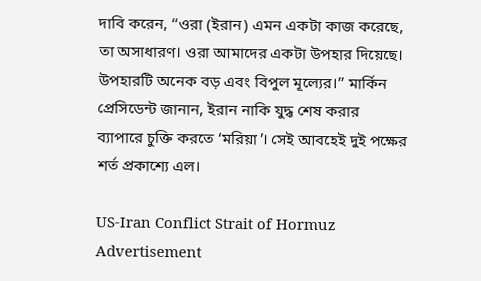দাবি করেন, ‘‘ওরা (ইরান) এমন একটা কাজ করেছে, তা অসাধারণ। ওরা আমাদের একটা উপহার দিয়েছে। উপহারটি অনেক বড় এবং বিপুল মূল্যের।’’ মার্কিন প্রেসিডেন্ট জানান, ইরান নাকি যুদ্ধ শেষ করার ব্যাপারে চুক্তি করতে ‘মরিয়া’। সেই আবহেই দুই পক্ষের শর্ত প্রকাশ্যে এল।

US-Iran Conflict Strait of Hormuz
Advertisement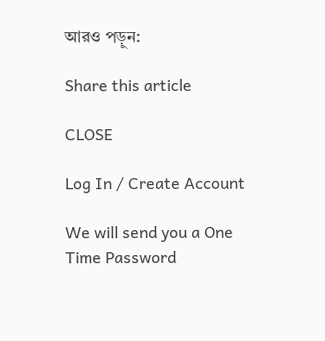আরও পড়ুন:

Share this article

CLOSE

Log In / Create Account

We will send you a One Time Password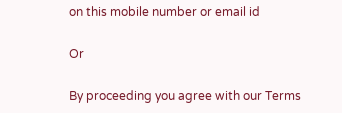on this mobile number or email id

Or

By proceeding you agree with our Terms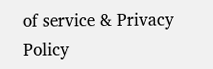of service & Privacy Policy